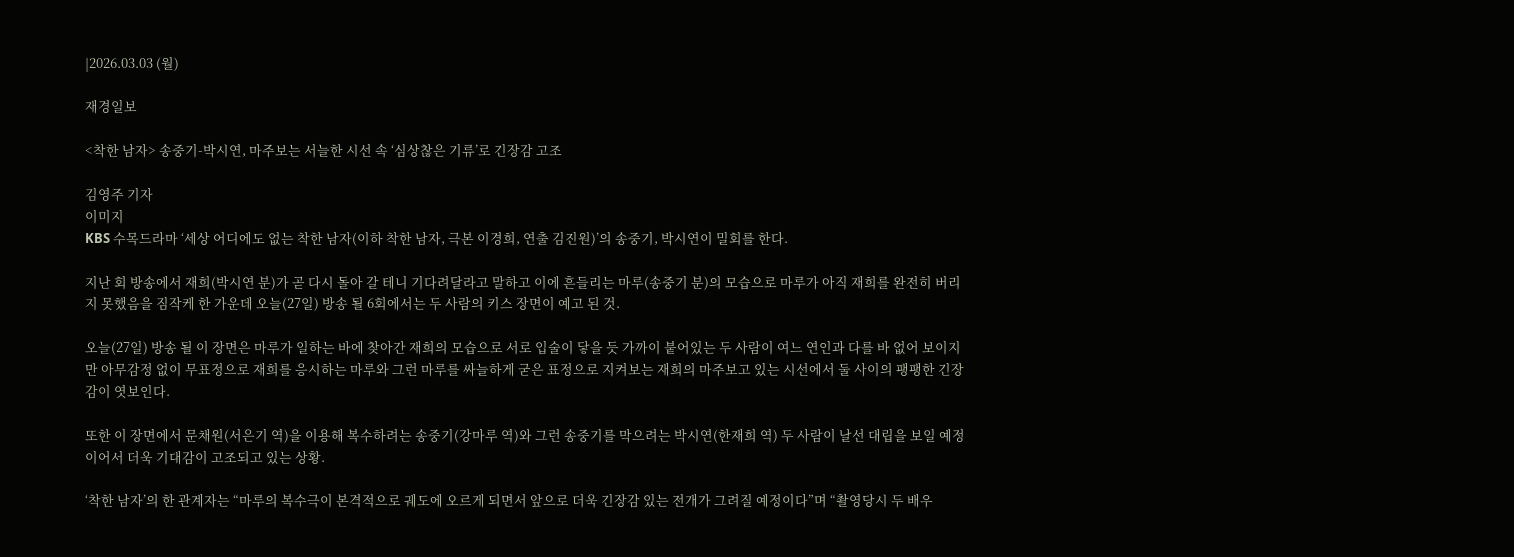|2026.03.03 (월)

재경일보

<착한 남자> 송중기-박시연, 마주보는 서늘한 시선 속 ‘심상찮은 기류’로 긴장감 고조

김영주 기자
이미지
KBS 수목드라마 ‘세상 어디에도 없는 착한 남자(이하 착한 남자, 극본 이경희, 연출 김진원)’의 송중기, 박시연이 밀회를 한다.

지난 회 방송에서 재희(박시연 분)가 곧 다시 돌아 갈 테니 기다려달라고 말하고 이에 흔들리는 마루(송중기 분)의 모습으로 마루가 아직 재희를 완전히 버리지 못했음을 짐작케 한 가운데 오늘(27일) 방송 될 6회에서는 두 사람의 키스 장면이 예고 된 것.

오늘(27일) 방송 될 이 장면은 마루가 일하는 바에 찾아간 재희의 모습으로 서로 입술이 닿을 듯 가까이 붙어있는 두 사람이 여느 연인과 다를 바 없어 보이지만 아무감정 없이 무표정으로 재희를 응시하는 마루와 그런 마루를 싸늘하게 굳은 표정으로 지켜보는 재희의 마주보고 있는 시선에서 둘 사이의 팽팽한 긴장감이 엿보인다.

또한 이 장면에서 문채원(서은기 역)을 이용해 복수하려는 송중기(강마루 역)와 그런 송중기를 막으려는 박시연(한재희 역) 두 사람이 날선 대립을 보일 예정이어서 더욱 기대감이 고조되고 있는 상황.

‘착한 남자’의 한 관계자는 “마루의 복수극이 본격적으로 궤도에 오르게 되면서 앞으로 더욱 긴장감 있는 전개가 그려질 예정이다”며 “촬영당시 두 배우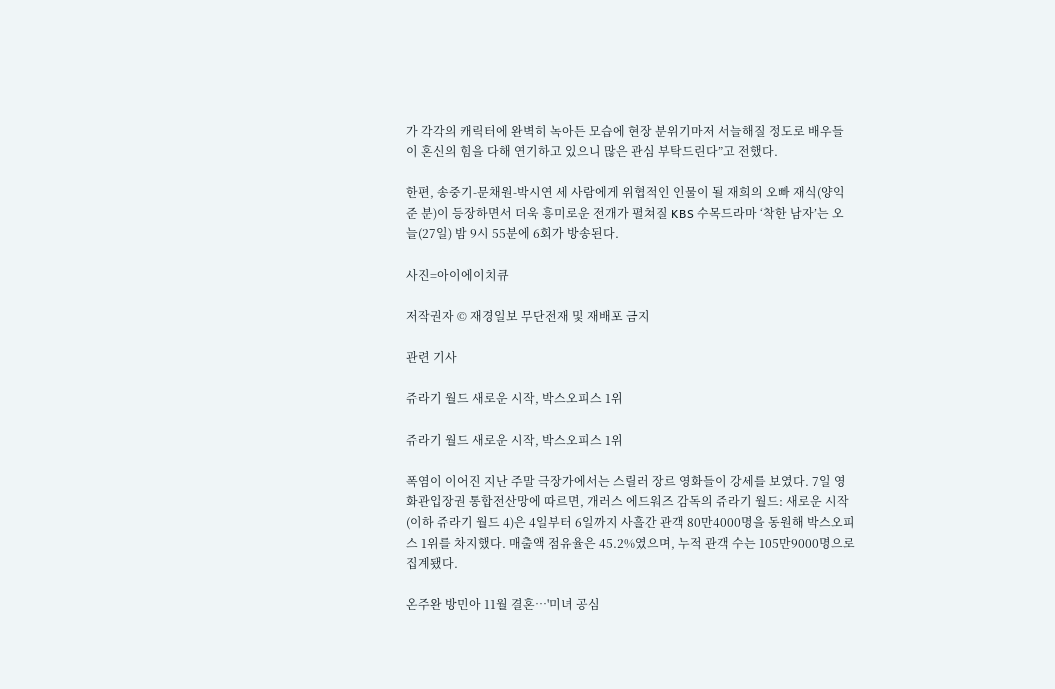가 각각의 캐릭터에 완벽히 녹아든 모습에 현장 분위기마저 서늘해질 정도로 배우들이 혼신의 힘을 다해 연기하고 있으니 많은 관심 부탁드린다”고 전했다.

한편, 송중기-문채원-박시연 세 사람에게 위협적인 인물이 될 재희의 오빠 재식(양익준 분)이 등장하면서 더욱 흥미로운 전개가 펼쳐질 KBS 수목드라마 ‘착한 남자’는 오늘(27일) 밤 9시 55분에 6회가 방송된다.

사진=아이에이치큐

저작권자 © 재경일보 무단전재 및 재배포 금지

관련 기사

쥬라기 월드 새로운 시작, 박스오피스 1위

쥬라기 월드 새로운 시작, 박스오피스 1위

폭염이 이어진 지난 주말 극장가에서는 스릴러 장르 영화들이 강세를 보였다. 7일 영화관입장권 통합전산망에 따르면, 개러스 에드워즈 감독의 쥬라기 월드: 새로운 시작(이하 쥬라기 월드 4)은 4일부터 6일까지 사흘간 관객 80만4000명을 동원해 박스오피스 1위를 차지했다. 매출액 점유율은 45.2%였으며, 누적 관객 수는 105만9000명으로 집계됐다.

온주완 방민아 11월 결혼…'미녀 공심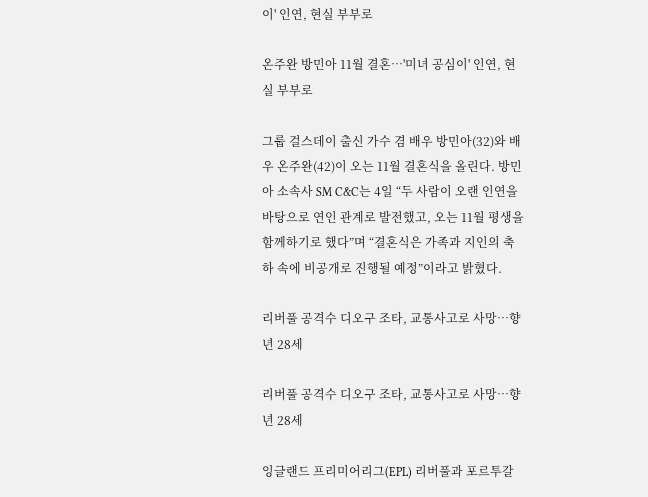이' 인연, 현실 부부로

온주완 방민아 11월 결혼…'미녀 공심이' 인연, 현실 부부로

그룹 걸스데이 출신 가수 겸 배우 방민아(32)와 배우 온주완(42)이 오는 11월 결혼식을 올린다. 방민아 소속사 SM C&C는 4일 “두 사람이 오랜 인연을 바탕으로 연인 관계로 발전했고, 오는 11월 평생을 함께하기로 했다”며 “결혼식은 가족과 지인의 축하 속에 비공개로 진행될 예정”이라고 밝혔다.

리버풀 공격수 디오구 조타, 교통사고로 사망…향년 28세

리버풀 공격수 디오구 조타, 교통사고로 사망…향년 28세

잉글랜드 프리미어리그(EPL) 리버풀과 포르투갈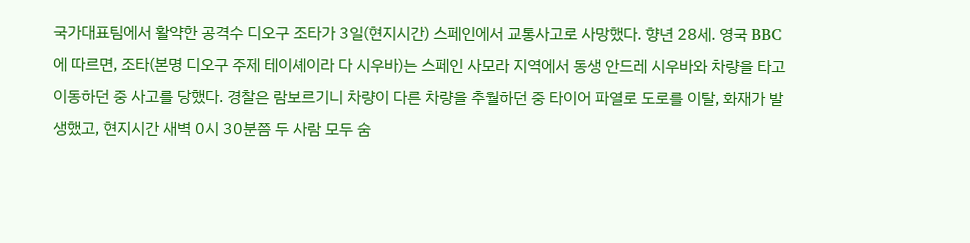국가대표팀에서 활약한 공격수 디오구 조타가 3일(현지시간) 스페인에서 교통사고로 사망했다. 향년 28세. 영국 BBC에 따르면, 조타(본명 디오구 주제 테이셰이라 다 시우바)는 스페인 사모라 지역에서 동생 안드레 시우바와 차량을 타고 이동하던 중 사고를 당했다. 경찰은 람보르기니 차량이 다른 차량을 추월하던 중 타이어 파열로 도로를 이탈, 화재가 발생했고, 현지시간 새벽 0시 30분쯤 두 사람 모두 숨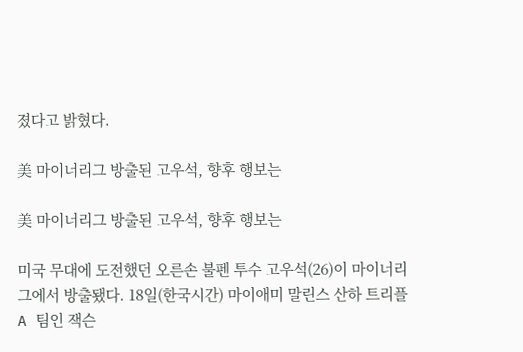졌다고 밝혔다.

美 마이너리그 방출된 고우석, 향후 행보는

美 마이너리그 방출된 고우석, 향후 행보는

미국 무대에 도전했던 오른손 불펜 투수 고우석(26)이 마이너리그에서 방출됐다. 18일(한국시간) 마이애미 말린스 산하 트리플A 팀인 잭슨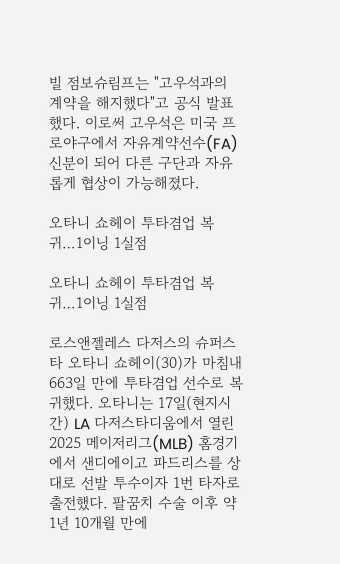빌 점보슈림프는 "고우석과의 계약을 해지했다"고 공식 발표했다. 이로써 고우석은 미국 프로야구에서 자유계약선수(FA) 신분이 되어 다른 구단과 자유롭게 협상이 가능해졌다.

오타니 쇼헤이 투타겸업 복귀…1이닝 1실점

오타니 쇼헤이 투타겸업 복귀…1이닝 1실점

로스앤젤레스 다저스의 슈퍼스타 오타니 쇼헤이(30)가 마침내 663일 만에 투타겸업 선수로 복귀했다. 오타니는 17일(현지시간) LA 다저스타디움에서 열린 2025 메이저리그(MLB) 홈경기에서 샌디에이고 파드리스를 상대로 선발 투수이자 1번 타자로 출전했다. 팔꿈치 수술 이후 약 1년 10개월 만에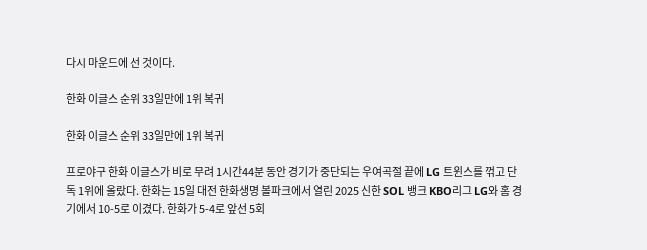다시 마운드에 선 것이다.

한화 이글스 순위 33일만에 1위 복귀

한화 이글스 순위 33일만에 1위 복귀

프로야구 한화 이글스가 비로 무려 1시간44분 동안 경기가 중단되는 우여곡절 끝에 LG 트윈스를 꺾고 단독 1위에 올랐다. 한화는 15일 대전 한화생명 볼파크에서 열린 2025 신한 SOL 뱅크 KBO리그 LG와 홈 경기에서 10-5로 이겼다. 한화가 5-4로 앞선 5회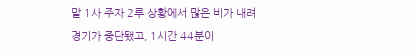말 1사 주자 2루 상황에서 많은 비가 내려 경기가 중단됐고, 1시간 44분이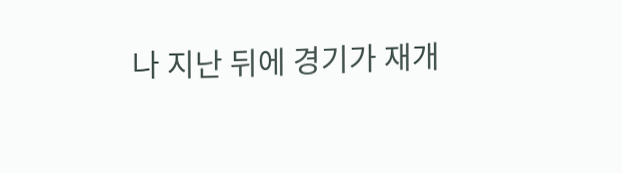나 지난 뒤에 경기가 재개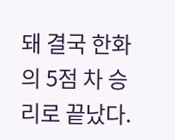돼 결국 한화의 5점 차 승리로 끝났다.